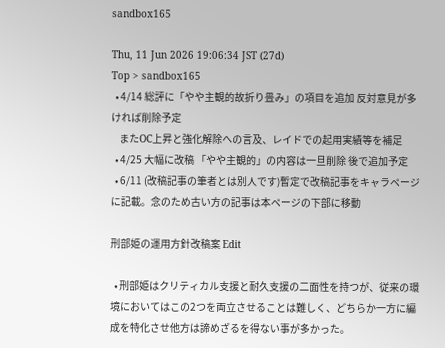sandbox165

Thu, 11 Jun 2026 19:06:34 JST (27d)
Top > sandbox165
  • 4/14 総評に「やや主観的故折り畳み」の項目を追加 反対意見が多ければ削除予定
    またOC上昇と強化解除への言及、レイドでの起用実績等を補足
  • 4/25 大幅に改稿 「やや主観的」の内容は一旦削除 後で追加予定
  • 6/11 (改稿記事の筆者とは別人です)暫定で改稿記事をキャラページに記載。念のため古い方の記事は本ページの下部に移動

刑部姫の運用方針改稿案 Edit

  • 刑部姫はクリティカル支援と耐久支援の二面性を持つが、従来の環境においてはこの2つを両立させることは難しく、どちらか一方に編成を特化させ他方は諦めざるを得ない事が多かった。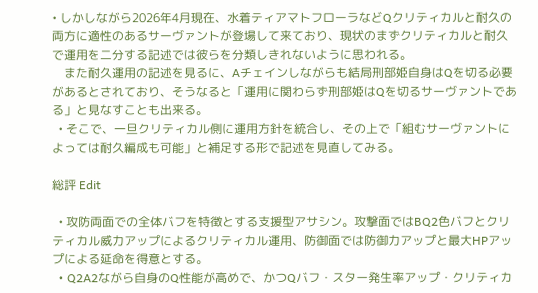• しかしながら2026年4月現在、水着ティアマトフローラなどQクリティカルと耐久の両方に適性のあるサーヴァントが登場して来ており、現状のまずクリティカルと耐久で運用を二分する記述では彼らを分類しきれないように思われる。
    また耐久運用の記述を見るに、Aチェインしながらも結局刑部姫自身はQを切る必要があるとされており、そうなると「運用に関わらず刑部姫はQを切るサーヴァントである」と見なすことも出来る。
  • そこで、一旦クリティカル側に運用方針を統合し、その上で「組むサーヴァントによっては耐久編成も可能」と補足する形で記述を見直してみる。

総評 Edit

  • 攻防両面での全体バフを特徴とする支援型アサシン。攻撃面ではBQ2色バフとクリティカル威力アップによるクリティカル運用、防御面では防御力アップと最大HPアップによる延命を得意とする。
  • Q2A2ながら自身のQ性能が高めで、かつQバフ・スター発生率アップ・クリティカ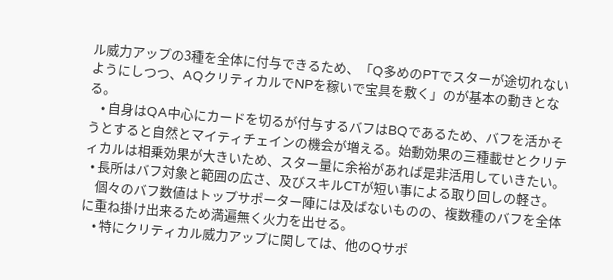ル威力アップの3種を全体に付与できるため、「Q多めのPTでスターが途切れないようにしつつ、AQクリティカルでNPを稼いで宝具を敷く」のが基本の動きとなる。
    • 自身はQA中心にカードを切るが付与するバフはBQであるため、バフを活かそうとすると自然とマイティチェインの機会が増える。始動効果の三種載せとクリティカルは相乗効果が大きいため、スター量に余裕があれば是非活用していきたい。
  • 長所はバフ対象と範囲の広さ、及びスキルCTが短い事による取り回しの軽さ。
    個々のバフ数値はトップサポーター陣には及ばないものの、複数種のバフを全体に重ね掛け出来るため満遍無く火力を出せる。
    • 特にクリティカル威力アップに関しては、他のQサポ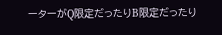ーターがQ限定だったりB限定だったり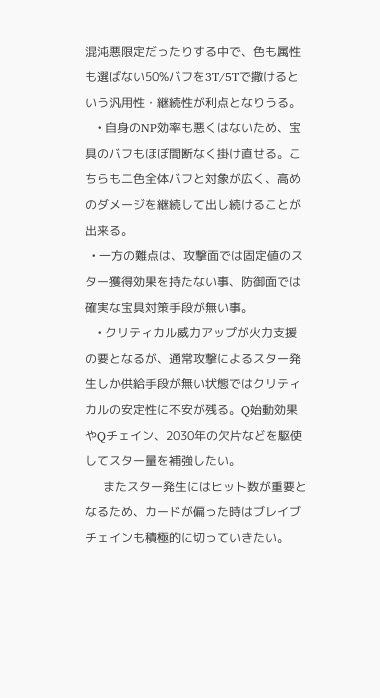混沌悪限定だったりする中で、色も属性も選ばない50%バフを3T/5Tで撒けるという汎用性・継続性が利点となりうる。
    • 自身のNP効率も悪くはないため、宝具のバフもほぼ間断なく掛け直せる。こちらも二色全体バフと対象が広く、高めのダメージを継続して出し続けることが出来る。
  • 一方の難点は、攻撃面では固定値のスター獲得効果を持たない事、防御面では確実な宝具対策手段が無い事。
    • クリティカル威力アップが火力支援の要となるが、通常攻撃によるスター発生しか供給手段が無い状態ではクリティカルの安定性に不安が残る。Q始動効果やQチェイン、2030年の欠片などを駆使してスター量を補強したい。
      またスター発生にはヒット数が重要となるため、カードが偏った時はブレイブチェインも積極的に切っていきたい。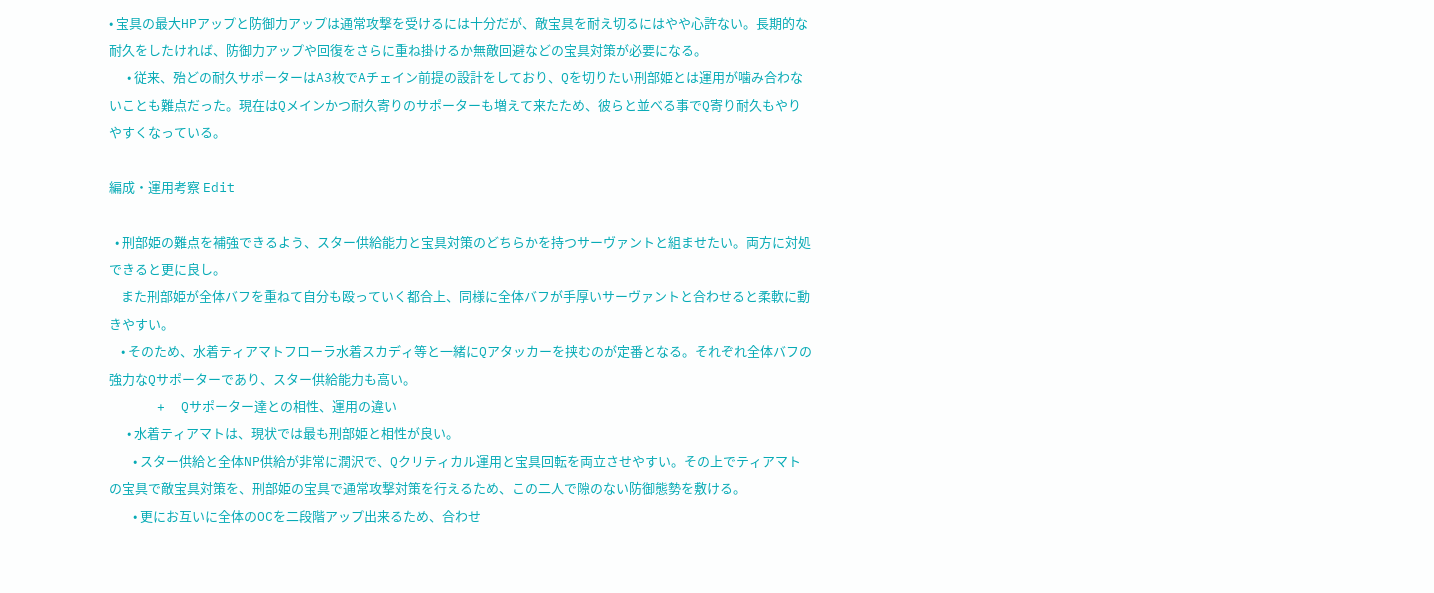• 宝具の最大HPアップと防御力アップは通常攻撃を受けるには十分だが、敵宝具を耐え切るにはやや心許ない。長期的な耐久をしたければ、防御力アップや回復をさらに重ね掛けるか無敵回避などの宝具対策が必要になる。
      • 従来、殆どの耐久サポーターはA3枚でAチェイン前提の設計をしており、Qを切りたい刑部姫とは運用が噛み合わないことも難点だった。現在はQメインかつ耐久寄りのサポーターも増えて来たため、彼らと並べる事でQ寄り耐久もやりやすくなっている。

編成・運用考察 Edit

  • 刑部姫の難点を補強できるよう、スター供給能力と宝具対策のどちらかを持つサーヴァントと組ませたい。両方に対処できると更に良し。
    また刑部姫が全体バフを重ねて自分も殴っていく都合上、同様に全体バフが手厚いサーヴァントと合わせると柔軟に動きやすい。
    • そのため、水着ティアマトフローラ水着スカディ等と一緒にQアタッカーを挟むのが定番となる。それぞれ全体バフの強力なQサポーターであり、スター供給能力も高い。
      +  Qサポーター達との相性、運用の違い
      • 水着ティアマトは、現状では最も刑部姫と相性が良い。
        • スター供給と全体NP供給が非常に潤沢で、Qクリティカル運用と宝具回転を両立させやすい。その上でティアマトの宝具で敵宝具対策を、刑部姫の宝具で通常攻撃対策を行えるため、この二人で隙のない防御態勢を敷ける。
        • 更にお互いに全体のOCを二段階アップ出来るため、合わせ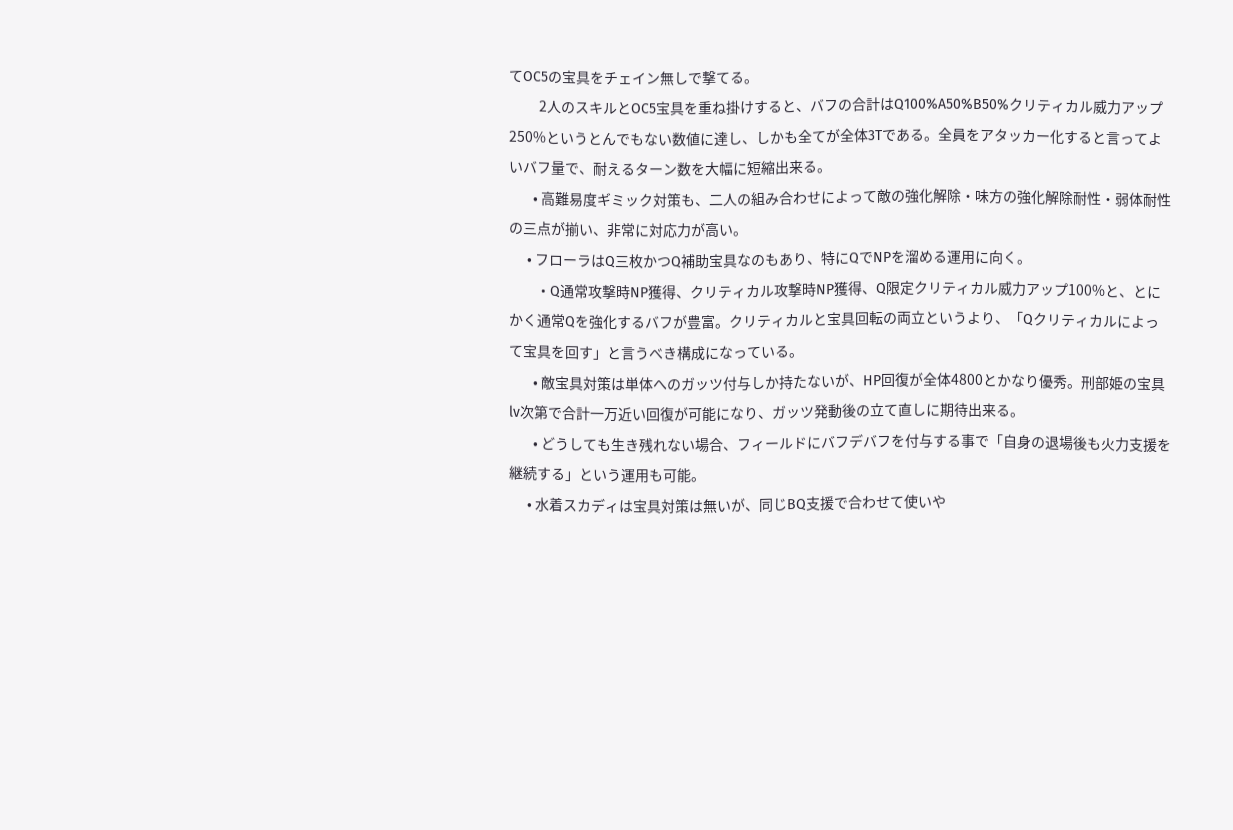てOC5の宝具をチェイン無しで撃てる。
          2人のスキルとOC5宝具を重ね掛けすると、バフの合計はQ100%A50%B50%クリティカル威力アップ250%というとんでもない数値に達し、しかも全てが全体3Tである。全員をアタッカー化すると言ってよいバフ量で、耐えるターン数を大幅に短縮出来る。
        • 高難易度ギミック対策も、二人の組み合わせによって敵の強化解除・味方の強化解除耐性・弱体耐性の三点が揃い、非常に対応力が高い。
      • フローラはQ三枚かつQ補助宝具なのもあり、特にQでNPを溜める運用に向く。
        • Q通常攻撃時NP獲得、クリティカル攻撃時NP獲得、Q限定クリティカル威力アップ100%と、とにかく通常Qを強化するバフが豊富。クリティカルと宝具回転の両立というより、「Qクリティカルによって宝具を回す」と言うべき構成になっている。
        • 敵宝具対策は単体へのガッツ付与しか持たないが、HP回復が全体4800とかなり優秀。刑部姫の宝具lv次第で合計一万近い回復が可能になり、ガッツ発動後の立て直しに期待出来る。
        • どうしても生き残れない場合、フィールドにバフデバフを付与する事で「自身の退場後も火力支援を継続する」という運用も可能。
      • 水着スカディは宝具対策は無いが、同じBQ支援で合わせて使いや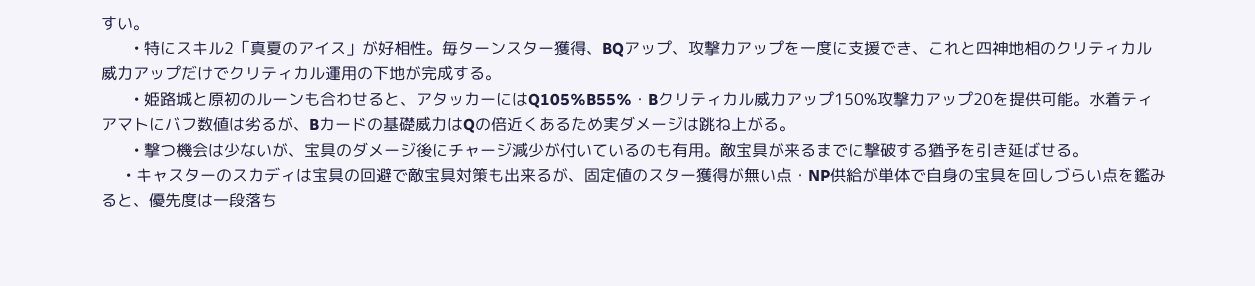すい。
        • 特にスキル2「真夏のアイス」が好相性。毎ターンスター獲得、BQアップ、攻撃力アップを一度に支援でき、これと四神地相のクリティカル威力アップだけでクリティカル運用の下地が完成する。
        • 姫路城と原初のルーンも合わせると、アタッカーにはQ105%B55%・Bクリティカル威力アップ150%攻撃力アップ20を提供可能。水着ティアマトにバフ数値は劣るが、Bカードの基礎威力はQの倍近くあるため実ダメージは跳ね上がる。
        • 撃つ機会は少ないが、宝具のダメージ後にチャージ減少が付いているのも有用。敵宝具が来るまでに撃破する猶予を引き延ばせる。
      • キャスターのスカディは宝具の回避で敵宝具対策も出来るが、固定値のスター獲得が無い点・NP供給が単体で自身の宝具を回しづらい点を鑑みると、優先度は一段落ち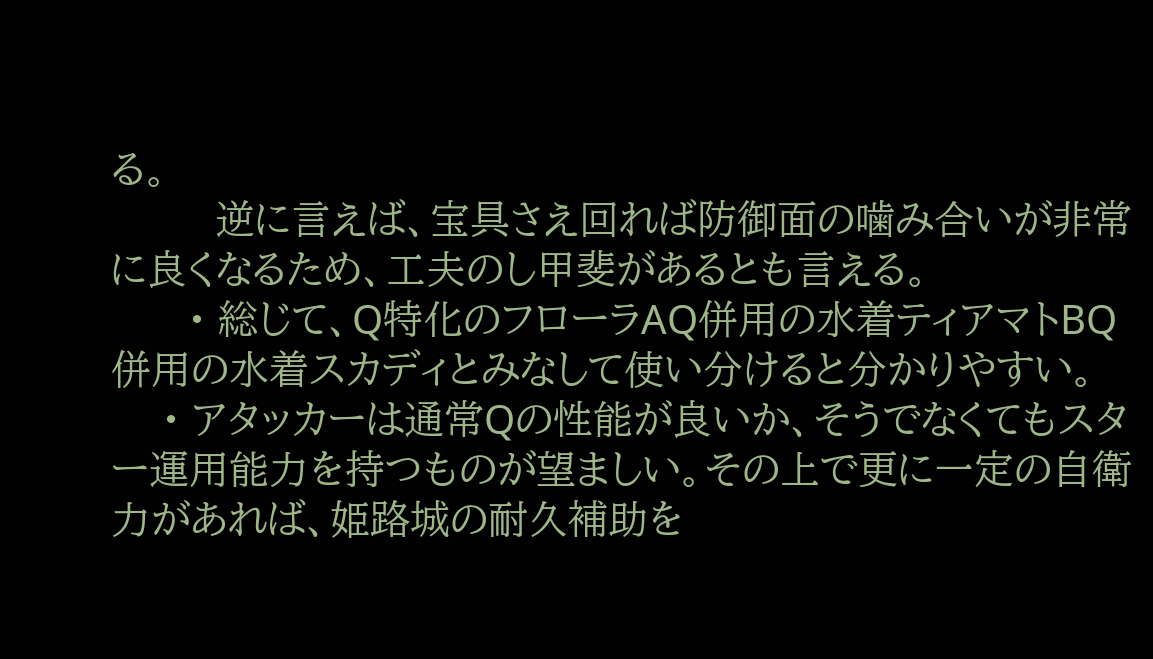る。
        逆に言えば、宝具さえ回れば防御面の噛み合いが非常に良くなるため、工夫のし甲斐があるとも言える。
      • 総じて、Q特化のフローラAQ併用の水着ティアマトBQ併用の水着スカディとみなして使い分けると分かりやすい。
    • アタッカーは通常Qの性能が良いか、そうでなくてもスター運用能力を持つものが望ましい。その上で更に一定の自衛力があれば、姫路城の耐久補助を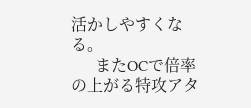活かしやすくなる。
      またOCで倍率の上がる特攻アタ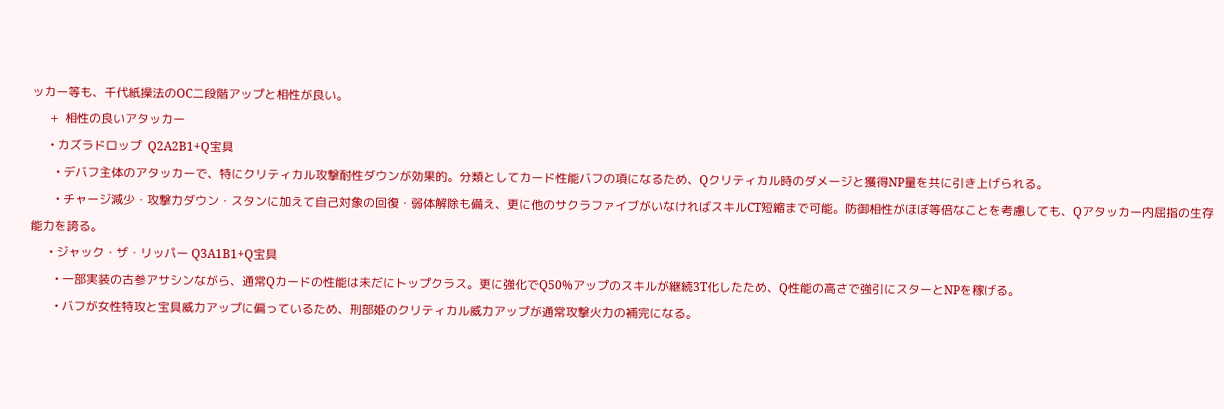ッカー等も、千代紙操法のOC二段階アップと相性が良い。
      +  相性の良いアタッカー
      • カズラドロップ  Q2A2B1+Q宝具
        • デバフ主体のアタッカーで、特にクリティカル攻撃耐性ダウンが効果的。分類としてカード性能バフの項になるため、Qクリティカル時のダメージと獲得NP量を共に引き上げられる。
        • チャージ減少・攻撃力ダウン・スタンに加えて自己対象の回復・弱体解除も備え、更に他のサクラファイブがいなければスキルCT短縮まで可能。防御相性がほぼ等倍なことを考慮しても、Qアタッカー内屈指の生存能力を誇る。
      • ジャック・ザ・リッパー Q3A1B1+Q宝具
        • 一部実装の古参アサシンながら、通常Qカードの性能は未だにトップクラス。更に強化でQ50%アップのスキルが継続3T化したため、Q性能の高さで強引にスターとNPを稼げる。
        • バフが女性特攻と宝具威力アップに偏っているため、刑部姫のクリティカル威力アップが通常攻撃火力の補完になる。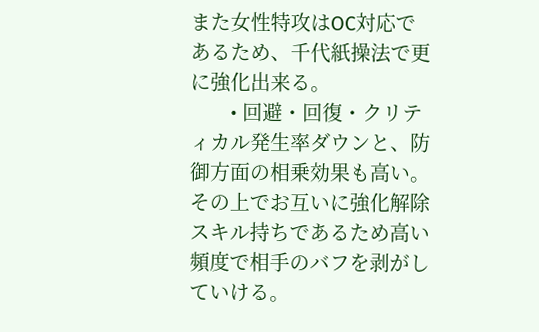また女性特攻はOC対応であるため、千代紙操法で更に強化出来る。
        • 回避・回復・クリティカル発生率ダウンと、防御方面の相乗効果も高い。その上でお互いに強化解除スキル持ちであるため高い頻度で相手のバフを剥がしていける。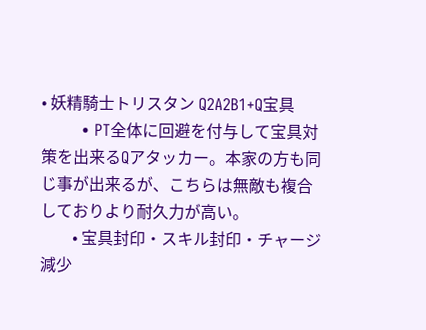• 妖精騎士トリスタン Q2A2B1+Q宝具
        • PT全体に回避を付与して宝具対策を出来るQアタッカー。本家の方も同じ事が出来るが、こちらは無敵も複合しておりより耐久力が高い。
        • 宝具封印・スキル封印・チャージ減少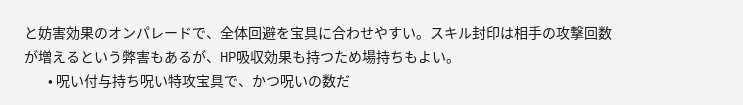と妨害効果のオンパレードで、全体回避を宝具に合わせやすい。スキル封印は相手の攻撃回数が増えるという弊害もあるが、HP吸収効果も持つため場持ちもよい。
        • 呪い付与持ち呪い特攻宝具で、かつ呪いの数だ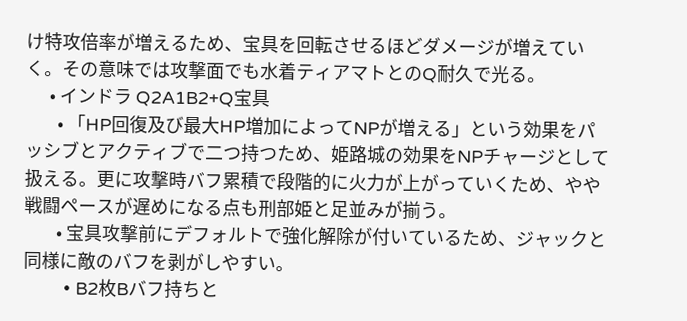け特攻倍率が増えるため、宝具を回転させるほどダメージが増えていく。その意味では攻撃面でも水着ティアマトとのQ耐久で光る。
      • インドラ Q2A1B2+Q宝具
        • 「HP回復及び最大HP増加によってNPが増える」という効果をパッシブとアクティブで二つ持つため、姫路城の効果をNPチャージとして扱える。更に攻撃時バフ累積で段階的に火力が上がっていくため、やや戦闘ペースが遅めになる点も刑部姫と足並みが揃う。
        • 宝具攻撃前にデフォルトで強化解除が付いているため、ジャックと同様に敵のバフを剥がしやすい。
        • B2枚Bバフ持ちと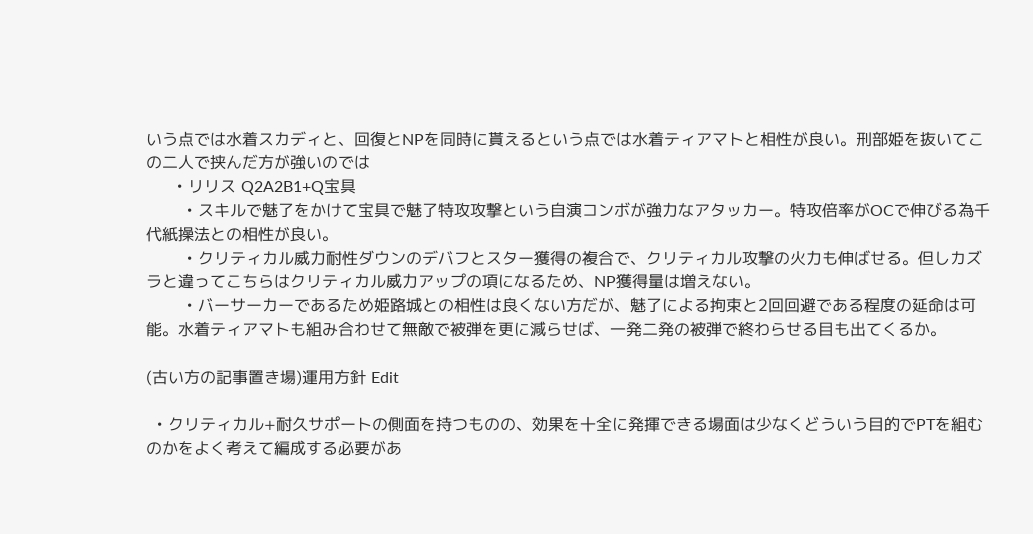いう点では水着スカディと、回復とNPを同時に貰えるという点では水着ティアマトと相性が良い。刑部姫を抜いてこの二人で挟んだ方が強いのでは
      • リリス Q2A2B1+Q宝具
        • スキルで魅了をかけて宝具で魅了特攻攻撃という自演コンボが強力なアタッカー。特攻倍率がOCで伸びる為千代紙操法との相性が良い。
        • クリティカル威力耐性ダウンのデバフとスター獲得の複合で、クリティカル攻撃の火力も伸ばせる。但しカズラと違ってこちらはクリティカル威力アップの項になるため、NP獲得量は増えない。
        • バーサーカーであるため姫路城との相性は良くない方だが、魅了による拘束と2回回避である程度の延命は可能。水着ティアマトも組み合わせて無敵で被弾を更に減らせば、一発二発の被弾で終わらせる目も出てくるか。

(古い方の記事置き場)運用方針 Edit

  • クリティカル+耐久サポートの側面を持つものの、効果を十全に発揮できる場面は少なくどういう目的でPTを組むのかをよく考えて編成する必要があ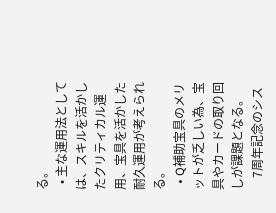る。
  • 主な運用法としては、スキルを活かしたクリティカル運用、宝具を活かした耐久運用が考えられる。
  • Q補助宝具のメリットが乏しい為、宝具やカードの取り回しが課題となる。
    7周年記念のシス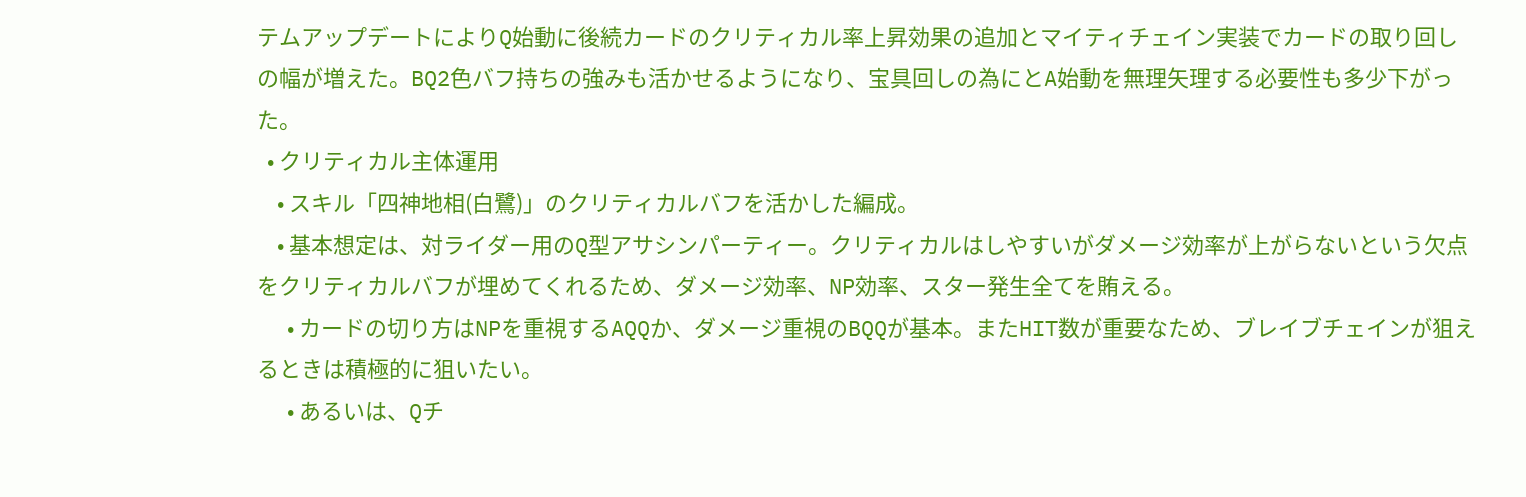テムアップデートによりQ始動に後続カードのクリティカル率上昇効果の追加とマイティチェイン実装でカードの取り回しの幅が増えた。BQ2色バフ持ちの強みも活かせるようになり、宝具回しの為にとA始動を無理矢理する必要性も多少下がった。
  • クリティカル主体運用
    • スキル「四神地相(白鷺)」のクリティカルバフを活かした編成。
    • 基本想定は、対ライダー用のQ型アサシンパーティー。クリティカルはしやすいがダメージ効率が上がらないという欠点をクリティカルバフが埋めてくれるため、ダメージ効率、NP効率、スター発生全てを賄える。
      • カードの切り方はNPを重視するAQQか、ダメージ重視のBQQが基本。またHIT数が重要なため、ブレイブチェインが狙えるときは積極的に狙いたい。
      • あるいは、Qチ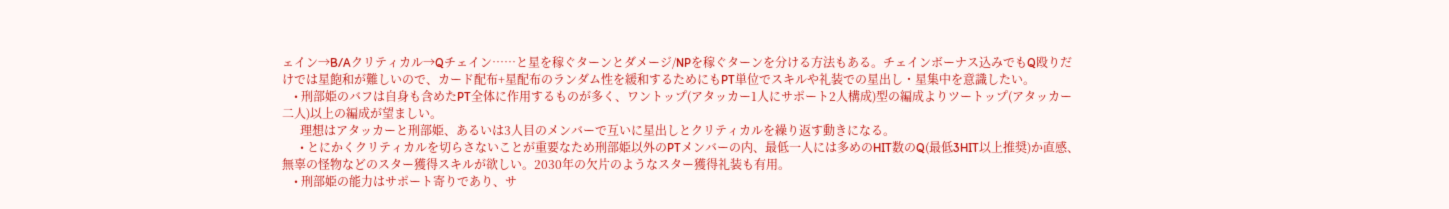ェイン→B/Aクリティカル→Qチェイン……と星を稼ぐターンとダメージ/NPを稼ぐターンを分ける方法もある。チェインボーナス込みでもQ殴りだけでは星飽和が難しいので、カード配布+星配布のランダム性を緩和するためにもPT単位でスキルや礼装での星出し・星集中を意識したい。
    • 刑部姫のバフは自身も含めたPT全体に作用するものが多く、ワントップ(アタッカー1人にサポート2人構成)型の編成よりツートップ(アタッカー二人)以上の編成が望ましい。
      理想はアタッカーと刑部姫、あるいは3人目のメンバーで互いに星出しとクリティカルを繰り返す動きになる。
      • とにかくクリティカルを切らさないことが重要なため刑部姫以外のPTメンバーの内、最低一人には多めのHIT数のQ(最低3HIT以上推奨)か直感、無辜の怪物などのスター獲得スキルが欲しい。2030年の欠片のようなスター獲得礼装も有用。
    • 刑部姫の能力はサポート寄りであり、サ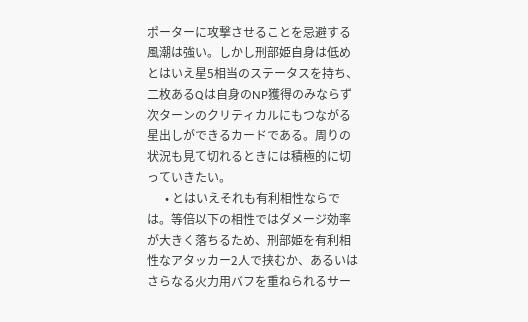ポーターに攻撃させることを忌避する風潮は強い。しかし刑部姫自身は低めとはいえ星5相当のステータスを持ち、二枚あるQは自身のNP獲得のみならず次ターンのクリティカルにもつながる星出しができるカードである。周りの状況も見て切れるときには積極的に切っていきたい。
      • とはいえそれも有利相性ならでは。等倍以下の相性ではダメージ効率が大きく落ちるため、刑部姫を有利相性なアタッカー2人で挟むか、あるいはさらなる火力用バフを重ねられるサー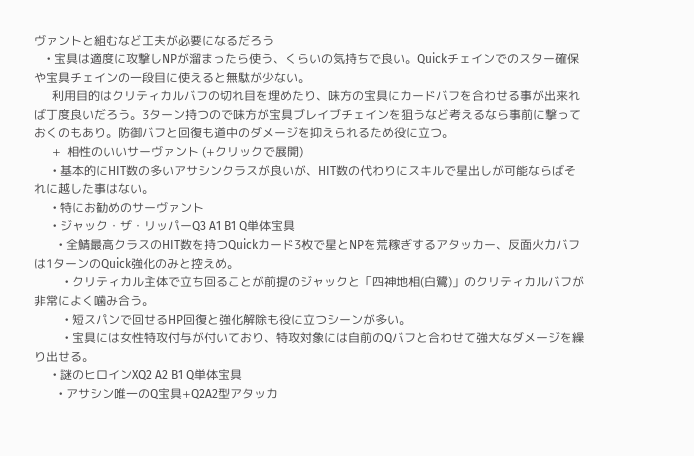ヴァントと組むなど工夫が必要になるだろう
    • 宝具は適度に攻撃しNPが溜まったら使う、くらいの気持ちで良い。Quickチェインでのスター確保や宝具チェインの一段目に使えると無駄が少ない。
      利用目的はクリティカルバフの切れ目を埋めたり、味方の宝具にカードバフを合わせる事が出来れば丁度良いだろう。3ターン持つので味方が宝具ブレイブチェインを狙うなど考えるなら事前に撃っておくのもあり。防御バフと回復も道中のダメージを抑えられるため役に立つ。
      +  相性のいいサーヴァント (+クリックで展開)
      • 基本的にHIT数の多いアサシンクラスが良いが、HIT数の代わりにスキルで星出しが可能ならばそれに越した事はない。
      • 特にお勧めのサーヴァント
      • ジャック・ザ・リッパーQ3 A1 B1 Q単体宝具
        • 全鯖最高クラスのHIT数を持つQuickカード3枚で星とNPを荒稼ぎするアタッカー、反面火力バフは1ターンのQuick強化のみと控えめ。
          • クリティカル主体で立ち回ることが前提のジャックと「四神地相(白鷺)」のクリティカルバフが非常によく噛み合う。
          • 短スパンで回せるHP回復と強化解除も役に立つシーンが多い。
          • 宝具には女性特攻付与が付いており、特攻対象には自前のQバフと合わせて強大なダメージを繰り出せる。
      • 謎のヒロインXQ2 A2 B1 Q単体宝具
        • アサシン唯一のQ宝具+Q2A2型アタッカ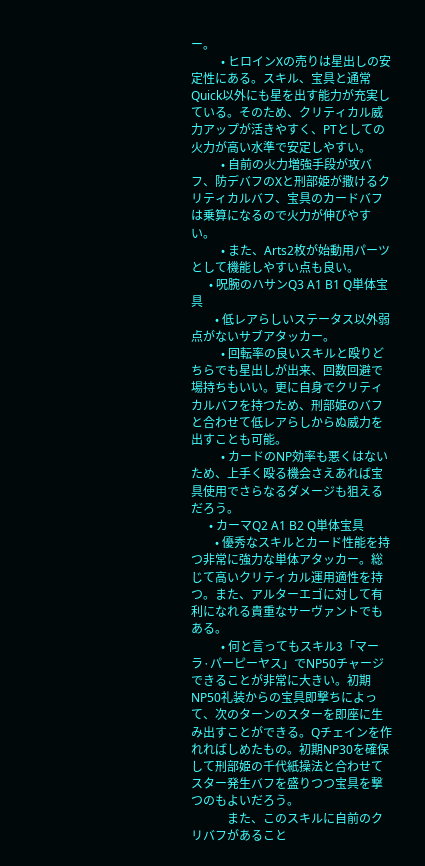ー。
          • ヒロインXの売りは星出しの安定性にある。スキル、宝具と通常Quick以外にも星を出す能力が充実している。そのため、クリティカル威力アップが活きやすく、PTとしての火力が高い水準で安定しやすい。
          • 自前の火力増強手段が攻バフ、防デバフのXと刑部姫が撒けるクリティカルバフ、宝具のカードバフは乗算になるので火力が伸びやすい。
          • また、Arts2枚が始動用パーツとして機能しやすい点も良い。
      • 呪腕のハサンQ3 A1 B1 Q単体宝具
        • 低レアらしいステータス以外弱点がないサブアタッカー。
          • 回転率の良いスキルと殴りどちらでも星出しが出来、回数回避で場持ちもいい。更に自身でクリティカルバフを持つため、刑部姫のバフと合わせて低レアらしからぬ威力を出すことも可能。
          • カードのNP効率も悪くはないため、上手く殴る機会さえあれば宝具使用でさらなるダメージも狙えるだろう。
      • カーマQ2 A1 B2 Q単体宝具
        • 優秀なスキルとカード性能を持つ非常に強力な単体アタッカー。総じて高いクリティカル運用適性を持つ。また、アルターエゴに対して有利になれる貴重なサーヴァントでもある。
          • 何と言ってもスキル3「マーラ·パーピーヤス」でNP50チャージできることが非常に大きい。初期NP50礼装からの宝具即撃ちによって、次のターンのスターを即座に生み出すことができる。Qチェインを作れればしめたもの。初期NP30を確保して刑部姫の千代紙操法と合わせてスター発生バフを盛りつつ宝具を撃つのもよいだろう。
            また、このスキルに自前のクリバフがあること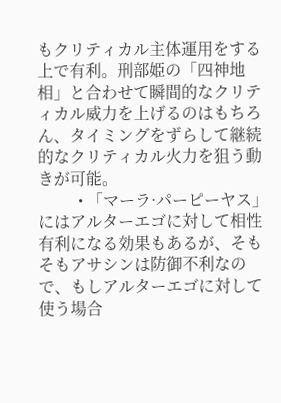もクリティカル主体運用をする上で有利。刑部姫の「四神地相」と合わせて瞬間的なクリティカル威力を上げるのはもちろん、タイミングをずらして継続的なクリティカル火力を狙う動きが可能。
          • 「マーラ·パーピーヤス」にはアルターエゴに対して相性有利になる効果もあるが、そもそもアサシンは防御不利なので、もしアルターエゴに対して使う場合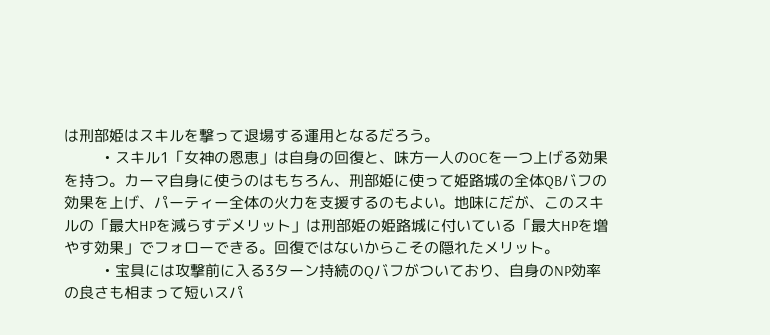は刑部姫はスキルを撃って退場する運用となるだろう。
          • スキル1「女神の恩恵」は自身の回復と、味方一人のOCを一つ上げる効果を持つ。カーマ自身に使うのはもちろん、刑部姫に使って姫路城の全体QBバフの効果を上げ、パーティー全体の火力を支援するのもよい。地味にだが、このスキルの「最大HPを減らすデメリット」は刑部姫の姫路城に付いている「最大HPを増やす効果」でフォローできる。回復ではないからこその隠れたメリット。
          • 宝具には攻撃前に入る3ターン持続のQバフがついており、自身のNP効率の良さも相まって短いスパ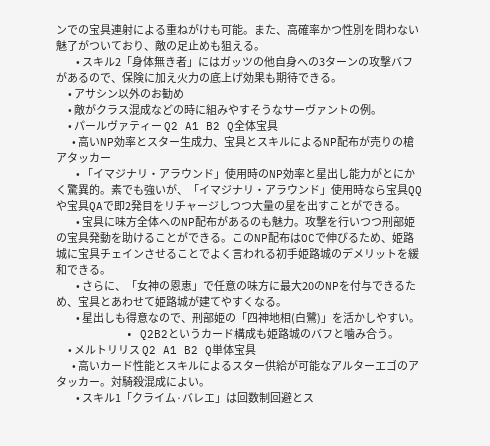ンでの宝具連射による重ねがけも可能。また、高確率かつ性別を問わない魅了がついており、敵の足止めも狙える。
          • スキル2「身体無き者」にはガッツの他自身への3ターンの攻撃バフがあるので、保険に加え火力の底上げ効果も期待できる。
      • アサシン以外のお勧め
      • 敵がクラス混成などの時に組みやすそうなサーヴァントの例。
      • パールヴァティー Q2 A1 B2 Q全体宝具
        • 高いNP効率とスター生成力、宝具とスキルによるNP配布が売りの槍アタッカー
          • 「イマジナリ・アラウンド」使用時のNP効率と星出し能力がとにかく驚異的。素でも強いが、「イマジナリ・アラウンド」使用時なら宝具QQや宝具QAで即2発目をリチャージしつつ大量の星を出すことができる。
          • 宝具に味方全体へのNP配布があるのも魅力。攻撃を行いつつ刑部姫の宝具発動を助けることができる。このNP配布はOCで伸びるため、姫路城に宝具チェインさせることでよく言われる初手姫路城のデメリットを緩和できる。
          • さらに、「女神の恩恵」で任意の味方に最大20のNPを付与できるため、宝具とあわせて姫路城が建てやすくなる。
          • 星出しも得意なので、刑部姫の「四神地相(白鷺)」を活かしやすい。
          • Q2B2というカード構成も姫路城のバフと噛み合う。
      • メルトリリス Q2 A1 B2 Q単体宝具
        • 高いカード性能とスキルによるスター供給が可能なアルターエゴのアタッカー。対騎殺混成によい。
          • スキル1「クライム·バレエ」は回数制回避とス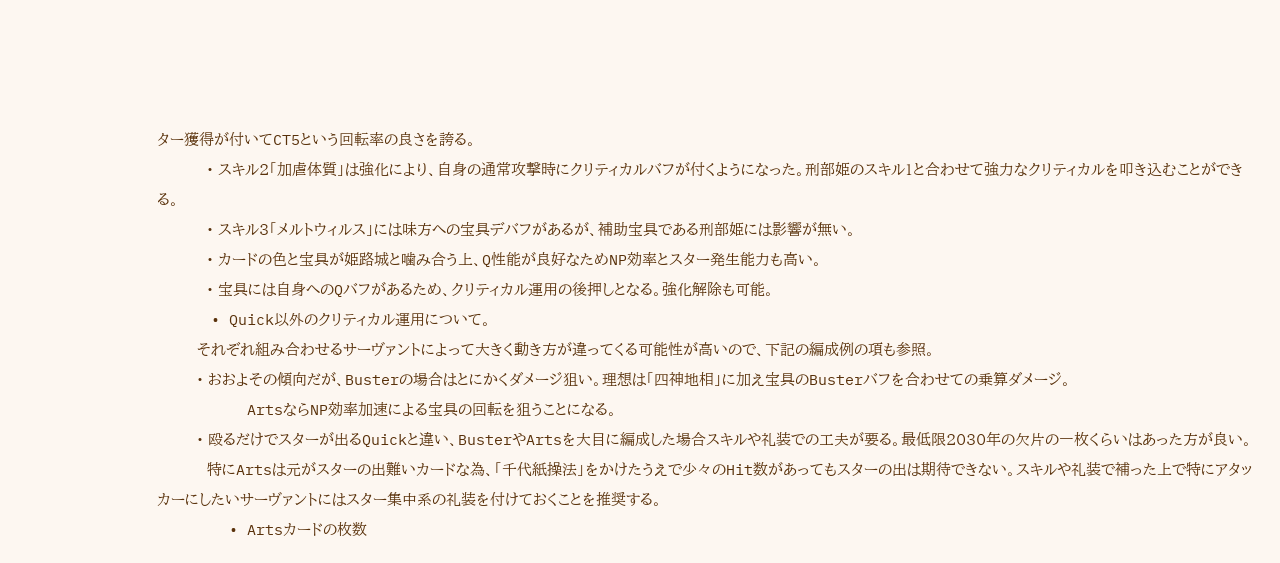ター獲得が付いてCT5という回転率の良さを誇る。
          • スキル2「加虐体質」は強化により、自身の通常攻撃時にクリティカルバフが付くようになった。刑部姫のスキル1と合わせて強力なクリティカルを叩き込むことができる。
          • スキル3「メルトウィルス」には味方への宝具デバフがあるが、補助宝具である刑部姫には影響が無い。
          • カードの色と宝具が姫路城と噛み合う上、Q性能が良好なためNP効率とスター発生能力も高い。
          • 宝具には自身へのQバフがあるため、クリティカル運用の後押しとなる。強化解除も可能。
      • Quick以外のクリティカル運用について。
        それぞれ組み合わせるサーヴァントによって大きく動き方が違ってくる可能性が高いので、下記の編成例の項も参照。
        • おおよその傾向だが、Busterの場合はとにかくダメージ狙い。理想は「四神地相」に加え宝具のBusterバフを合わせての乗算ダメージ。
          ArtsならNP効率加速による宝具の回転を狙うことになる。
        • 殴るだけでスターが出るQuickと違い、BusterやArtsを大目に編成した場合スキルや礼装での工夫が要る。最低限2030年の欠片の一枚くらいはあった方が良い。
          特にArtsは元がスターの出難いカードな為、「千代紙操法」をかけたうえで少々のHit数があってもスターの出は期待できない。スキルや礼装で補った上で特にアタッカーにしたいサーヴァントにはスター集中系の礼装を付けておくことを推奨する。
        • Artsカードの枚数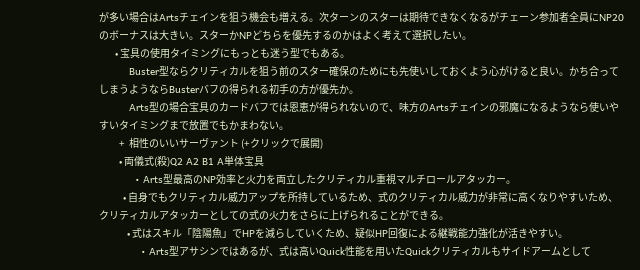が多い場合はArtsチェインを狙う機会も増える。次ターンのスターは期待できなくなるがチェーン参加者全員にNP20のボーナスは大きい。スターかNPどちらを優先するのかはよく考えて選択したい。
        • 宝具の使用タイミングにもっとも迷う型でもある。
          Buster型ならクリティカルを狙う前のスター確保のためにも先使いしておくよう心がけると良い。かち合ってしまうようならBusterバフの得られる初手の方が優先か。
          Arts型の場合宝具のカードバフでは恩恵が得られないので、味方のArtsチェインの邪魔になるようなら使いやすいタイミングまで放置でもかまわない。
          +  相性のいいサーヴァント (+クリックで展開)
          • 両儀式(殺)Q2 A2 B1 A単体宝具
            • Arts型最高のNP効率と火力を両立したクリティカル重視マルチロールアタッカー。
            • 自身でもクリティカル威力アップを所持しているため、式のクリティカル威力が非常に高くなりやすいため、クリティカルアタッカーとしての式の火力をさらに上げられることができる。
              • 式はスキル「陰陽魚」でHPを減らしていくため、疑似HP回復による継戦能力強化が活きやすい。
              • Arts型アサシンではあるが、式は高いQuick性能を用いたQuickクリティカルもサイドアームとして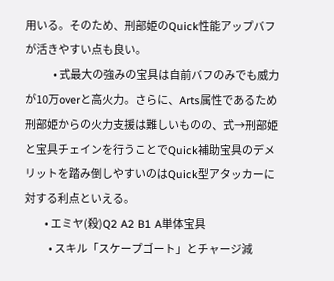用いる。そのため、刑部姫のQuick性能アップバフが活きやすい点も良い。
              • 式最大の強みの宝具は自前バフのみでも威力が10万overと高火力。さらに、Arts属性であるため刑部姫からの火力支援は難しいものの、式→刑部姫と宝具チェインを行うことでQuick補助宝具のデメリットを踏み倒しやすいのはQuick型アタッカーに対する利点といえる。
          • エミヤ(殺)Q2 A2 B1 A単体宝具
            • スキル「スケープゴート」とチャージ減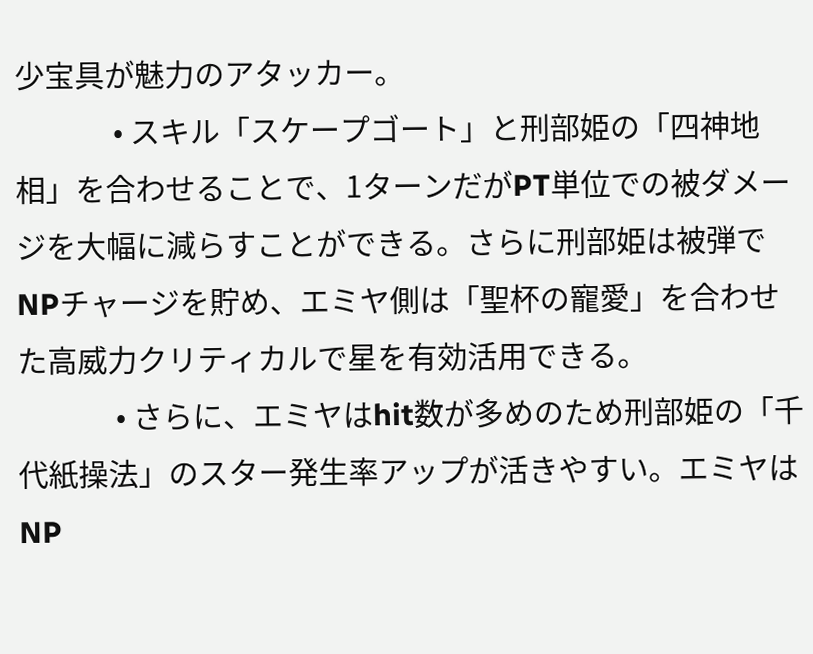少宝具が魅力のアタッカー。
              • スキル「スケープゴート」と刑部姫の「四神地相」を合わせることで、1ターンだがPT単位での被ダメージを大幅に減らすことができる。さらに刑部姫は被弾でNPチャージを貯め、エミヤ側は「聖杯の寵愛」を合わせた高威力クリティカルで星を有効活用できる。
              • さらに、エミヤはhit数が多めのため刑部姫の「千代紙操法」のスター発生率アップが活きやすい。エミヤはNP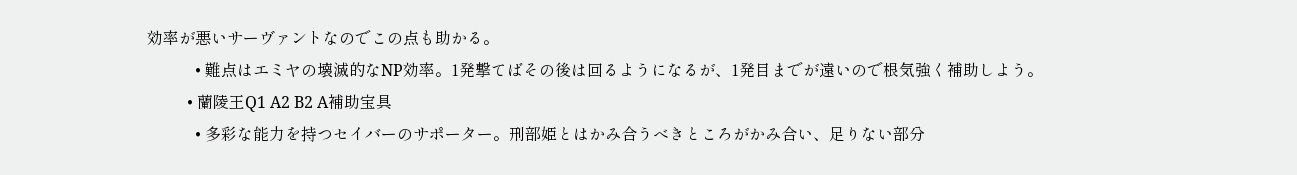効率が悪いサーヴァントなのでこの点も助かる。
            • 難点はエミヤの壊滅的なNP効率。1発撃てばその後は回るようになるが、1発目までが遠いので根気強く補助しよう。
          • 蘭陵王Q1 A2 B2 A補助宝具
            • 多彩な能力を持つセイバーのサポーター。刑部姫とはかみ合うべきところがかみ合い、足りない部分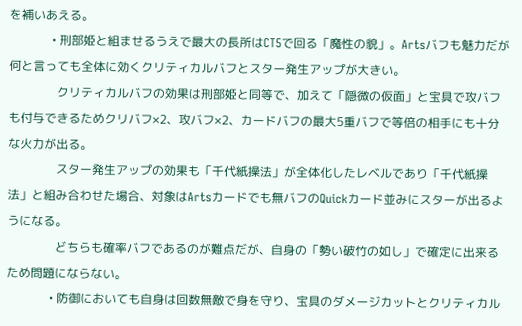を補いあえる。
              • 刑部姫と組ませるうえで最大の長所はCT5で回る「魔性の貌」。Artsバフも魅力だが何と言っても全体に効くクリティカルバフとスター発生アップが大きい。
                クリティカルバフの効果は刑部姫と同等で、加えて「隠微の仮面」と宝具で攻バフも付与できるためクリバフ×2、攻バフ×2、カードバフの最大5重バフで等倍の相手にも十分な火力が出る。
                スター発生アップの効果も「千代紙操法」が全体化したレベルであり「千代紙操法」と組み合わせた場合、対象はArtsカードでも無バフのQuickカード並みにスターが出るようになる。
                どちらも確率バフであるのが難点だが、自身の「勢い破竹の如し」で確定に出来るため問題にならない。
              • 防御においても自身は回数無敵で身を守り、宝具のダメージカットとクリティカル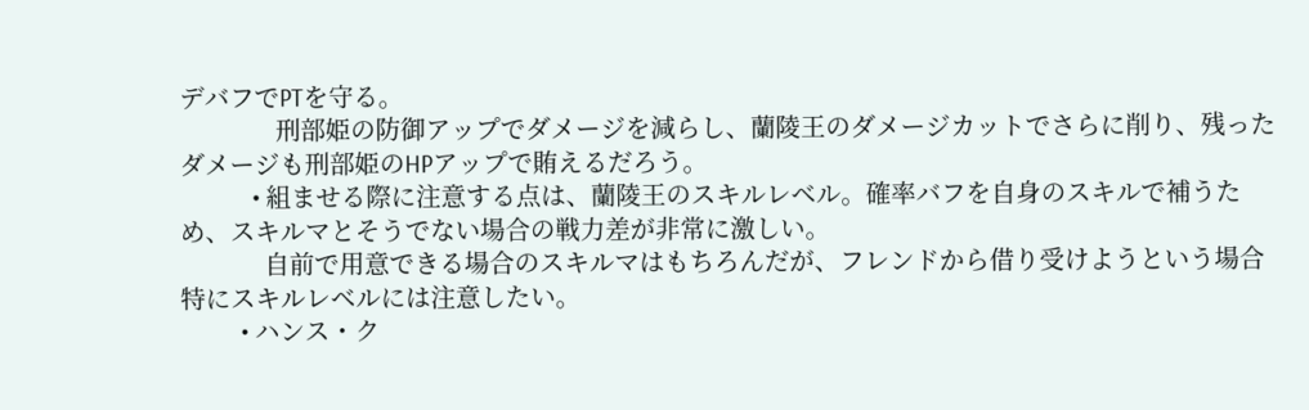デバフでPTを守る。
                刑部姫の防御アップでダメージを減らし、蘭陵王のダメージカットでさらに削り、残ったダメージも刑部姫のHPアップで賄えるだろう。
            • 組ませる際に注意する点は、蘭陵王のスキルレベル。確率バフを自身のスキルで補うため、スキルマとそうでない場合の戦力差が非常に激しい。
              自前で用意できる場合のスキルマはもちろんだが、フレンドから借り受けようという場合特にスキルレベルには注意したい。
          • ハンス・ク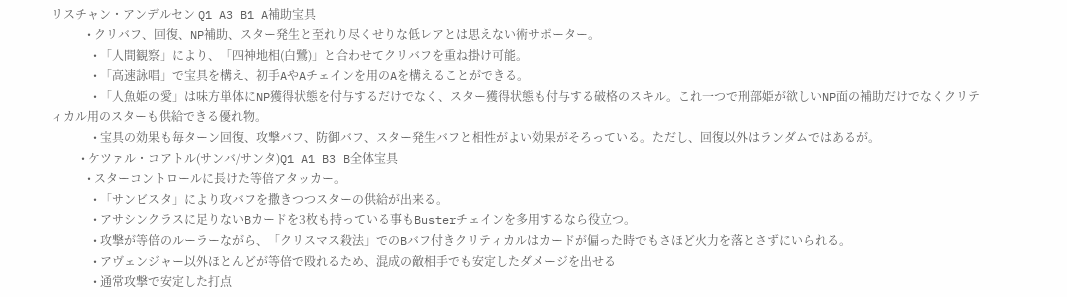リスチャン・アンデルセン Q1 A3 B1 A補助宝具
            • クリバフ、回復、NP補助、スター発生と至れり尽くせりな低レアとは思えない術サポーター。
              • 「人間観察」により、「四神地相(白鷺)」と合わせてクリバフを重ね掛け可能。
              • 「高速詠唱」で宝具を構え、初手AやAチェインを用のAを構えることができる。
              • 「人魚姫の愛」は味方単体にNP獲得状態を付与するだけでなく、スター獲得状態も付与する破格のスキル。これ一つで刑部姫が欲しいNP面の補助だけでなくクリティカル用のスターも供給できる優れ物。
              • 宝具の効果も毎ターン回復、攻撃バフ、防御バフ、スター発生バフと相性がよい効果がそろっている。ただし、回復以外はランダムではあるが。
          • ケツァル・コアトル(サンバ/サンタ)Q1 A1 B3 B全体宝具
            • スターコントロールに長けた等倍アタッカー。
              • 「サンビスタ」により攻バフを撒きつつスターの供給が出来る。
              • アサシンクラスに足りないBカードを3枚も持っている事もBusterチェインを多用するなら役立つ。
              • 攻撃が等倍のルーラーながら、「クリスマス殺法」でのBバフ付きクリティカルはカードが偏った時でもさほど火力を落とさずにいられる。
              • アヴェンジャー以外ほとんどが等倍で殴れるため、混成の敵相手でも安定したダメージを出せる
              • 通常攻撃で安定した打点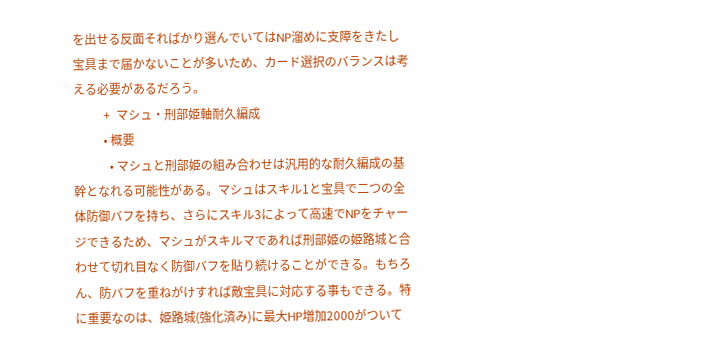を出せる反面そればかり選んでいてはNP溜めに支障をきたし宝具まで届かないことが多いため、カード選択のバランスは考える必要があるだろう。
          +  マシュ・刑部姫軸耐久編成
          • 概要
            • マシュと刑部姫の組み合わせは汎用的な耐久編成の基幹となれる可能性がある。マシュはスキル1と宝具で二つの全体防御バフを持ち、さらにスキル3によって高速でNPをチャージできるため、マシュがスキルマであれば刑部姫の姫路城と合わせて切れ目なく防御バフを貼り続けることができる。もちろん、防バフを重ねがけすれば敵宝具に対応する事もできる。特に重要なのは、姫路城(強化済み)に最大HP増加2000がついて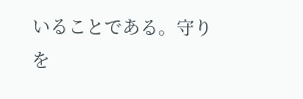いることである。守りを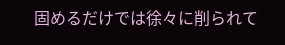固めるだけでは徐々に削られて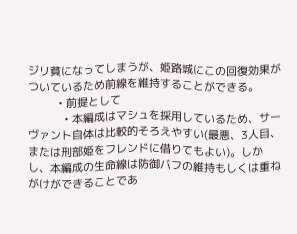ジリ貧になってしまうが、姫路城にこの回復効果がついているため前線を維持することができる。
          • 前提として
            • 本編成はマシュを採用しているため、サーヴァント自体は比較的そろえやすい(最悪、3人目、または刑部姫をフレンドに借りてもよい)。しかし、本編成の生命線は防御バフの維持もしくは重ねがけができることであ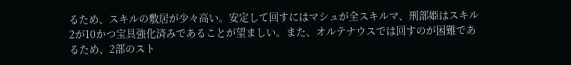るため、スキルの敷居が少々高い。安定して回すにはマシュが全スキルマ、刑部姫はスキル2が10かつ宝具強化済みであることが望ましい。また、オルテナウスでは回すのが困難であるため、2部のスト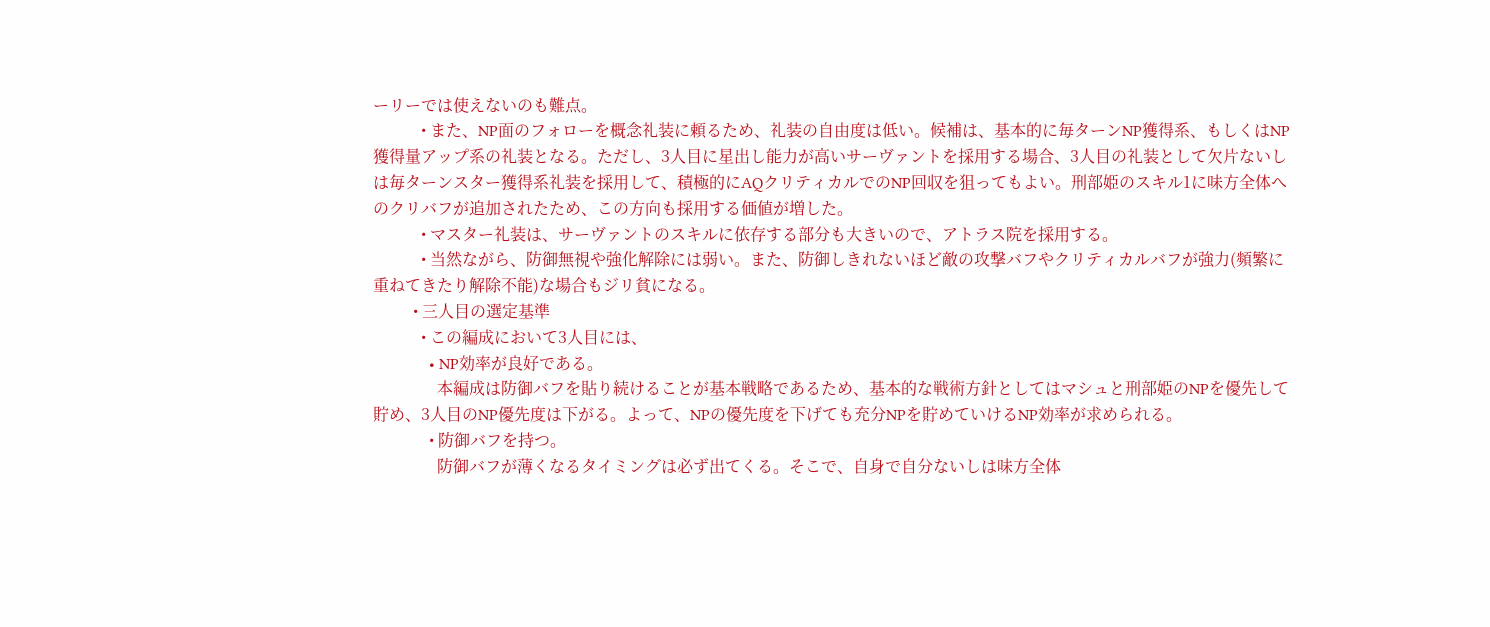ーリーでは使えないのも難点。
            • また、NP面のフォローを概念礼装に頼るため、礼装の自由度は低い。候補は、基本的に毎ターンNP獲得系、もしくはNP獲得量アップ系の礼装となる。ただし、3人目に星出し能力が高いサーヴァントを採用する場合、3人目の礼装として欠片ないしは毎ターンスター獲得系礼装を採用して、積極的にAQクリティカルでのNP回収を狙ってもよい。刑部姫のスキル1に味方全体へのクリバフが追加されたため、この方向も採用する価値が増した。
            • マスター礼装は、サーヴァントのスキルに依存する部分も大きいので、アトラス院を採用する。
            • 当然ながら、防御無視や強化解除には弱い。また、防御しきれないほど敵の攻撃バフやクリティカルバフが強力(頻繁に重ねてきたり解除不能)な場合もジリ貧になる。
          • 三人目の選定基準
            • この編成において3人目には、
              • NP効率が良好である。
                本編成は防御バフを貼り続けることが基本戦略であるため、基本的な戦術方針としてはマシュと刑部姫のNPを優先して貯め、3人目のNP優先度は下がる。よって、NPの優先度を下げても充分NPを貯めていけるNP効率が求められる。
              • 防御バフを持つ。
                防御バフが薄くなるタイミングは必ず出てくる。そこで、自身で自分ないしは味方全体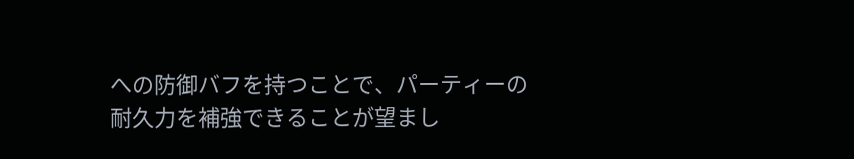への防御バフを持つことで、パーティーの耐久力を補強できることが望まし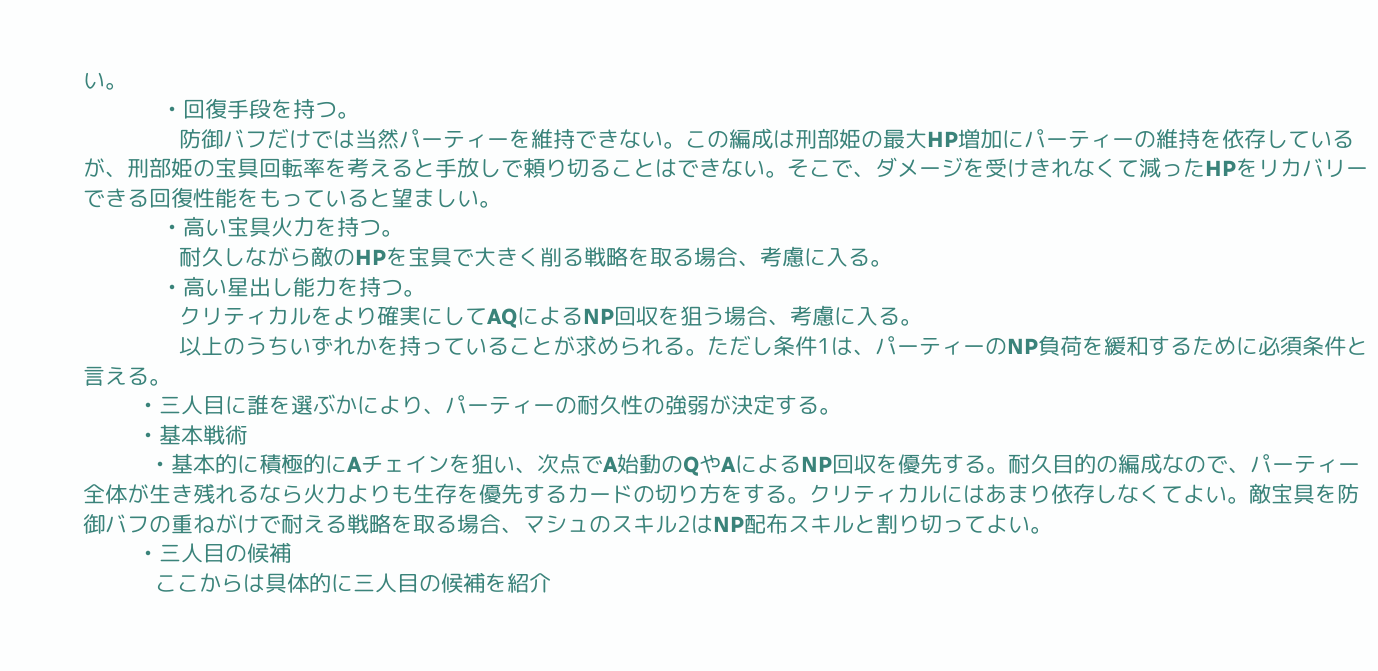い。
              • 回復手段を持つ。
                防御バフだけでは当然パーティーを維持できない。この編成は刑部姫の最大HP増加にパーティーの維持を依存しているが、刑部姫の宝具回転率を考えると手放しで頼り切ることはできない。そこで、ダメージを受けきれなくて減ったHPをリカバリーできる回復性能をもっていると望ましい。
              • 高い宝具火力を持つ。
                耐久しながら敵のHPを宝具で大きく削る戦略を取る場合、考慮に入る。
              • 高い星出し能力を持つ。
                クリティカルをより確実にしてAQによるNP回収を狙う場合、考慮に入る。
                以上のうちいずれかを持っていることが求められる。ただし条件1は、パーティーのNP負荷を緩和するために必須条件と言える。
          • 三人目に誰を選ぶかにより、パーティーの耐久性の強弱が決定する。
          • 基本戦術
            • 基本的に積極的にAチェインを狙い、次点でA始動のQやAによるNP回収を優先する。耐久目的の編成なので、パーティー全体が生き残れるなら火力よりも生存を優先するカードの切り方をする。クリティカルにはあまり依存しなくてよい。敵宝具を防御バフの重ねがけで耐える戦略を取る場合、マシュのスキル2はNP配布スキルと割り切ってよい。
          • 三人目の候補
            ここからは具体的に三人目の候補を紹介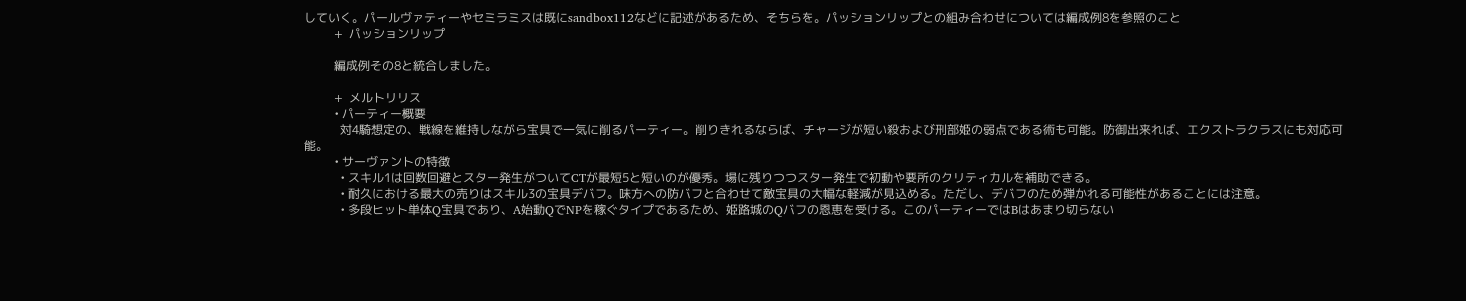していく。パールヴァティーやセミラミスは既にsandbox112などに記述があるため、そちらを。パッションリップとの組み合わせについては編成例8を参照のこと
          +  パッションリップ

          編成例その8と統合しました。

          +  メルトリリス
          • パーティー概要
            対4騎想定の、戦線を維持しながら宝具で一気に削るパーティー。削りきれるならば、チャージが短い殺および刑部姫の弱点である術も可能。防御出来れば、エクストラクラスにも対応可能。
          • サーヴァントの特徴
            • スキル1は回数回避とスター発生がついてCTが最短5と短いのが優秀。場に残りつつスター発生で初動や要所のクリティカルを補助できる。
            • 耐久における最大の売りはスキル3の宝具デバフ。味方への防バフと合わせて敵宝具の大幅な軽減が見込める。ただし、デバフのため弾かれる可能性があることには注意。
            • 多段ヒット単体Q宝具であり、A始動QでNPを稼ぐタイプであるため、姫路城のQバフの恩恵を受ける。このパーティーではBはあまり切らない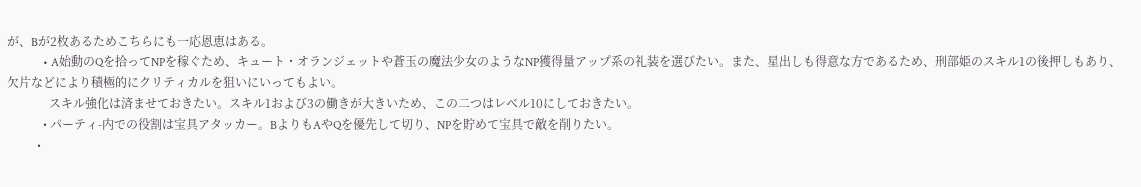が、Bが2枚あるためこちらにも一応恩恵はある。
            • A始動のQを拾ってNPを稼ぐため、キュート・オランジェットや蒼玉の魔法少女のようなNP獲得量アップ系の礼装を選びたい。また、星出しも得意な方であるため、刑部姫のスキル1の後押しもあり、欠片などにより積極的にクリティカルを狙いにいってもよい。
              スキル強化は済ませておきたい。スキル1および3の働きが大きいため、この二つはレベル10にしておきたい。
            • パーティ-内での役割は宝具アタッカー。BよりもAやQを優先して切り、NPを貯めて宝具で敵を削りたい。
          •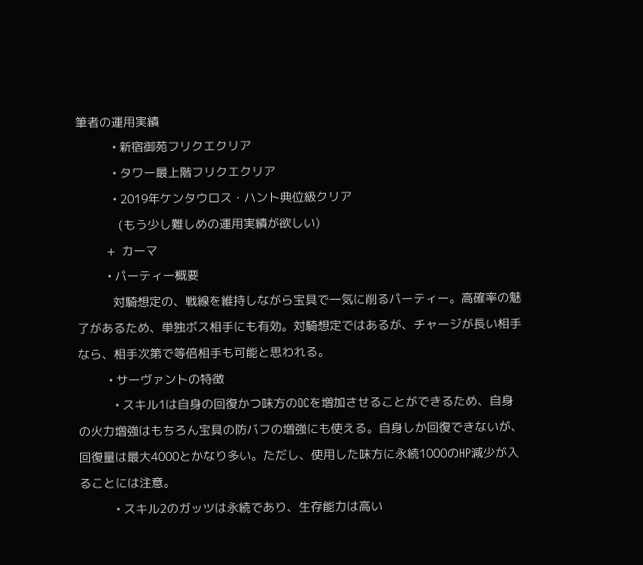筆者の運用実績
            • 新宿御苑フリクエクリア
            • タワー最上階フリクエクリア
            • 2019年ケンタウロス・ハント典位級クリア
              (もう少し難しめの運用実績が欲しい)
          +  カーマ
          • パーティー概要
            対騎想定の、戦線を維持しながら宝具で一気に削るパーティー。高確率の魅了があるため、単独ボス相手にも有効。対騎想定ではあるが、チャージが長い相手なら、相手次第で等倍相手も可能と思われる。
          • サーヴァントの特徴
            • スキル1は自身の回復かつ味方のOCを増加させることができるため、自身の火力増強はもちろん宝具の防バフの増強にも使える。自身しか回復できないが、回復量は最大4000とかなり多い。ただし、使用した味方に永続1000のHP減少が入ることには注意。
            • スキル2のガッツは永続であり、生存能力は高い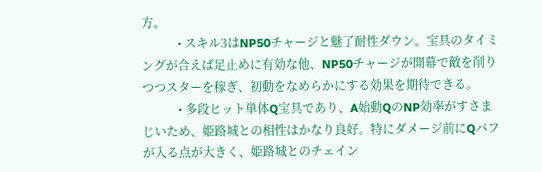方。
            • スキル3はNP50チャージと魅了耐性ダウン。宝具のタイミングが合えば足止めに有効な他、NP50チャージが開幕で敵を削りつつスターを稼ぎ、初動をなめらかにする効果を期待できる。
            • 多段ヒット単体Q宝具であり、A始動QのNP効率がすさまじいため、姫路城との相性はかなり良好。特にダメージ前にQバフが入る点が大きく、姫路城とのチェイン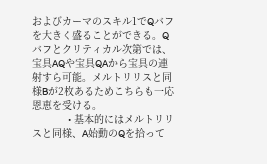およびカーマのスキル1でQバフを大きく盛ることができる。Qバフとクリティカル次第では、宝具AQや宝具QAから宝具の連射すら可能。メルトリリスと同様Bが2枚あるためこちらも一応恩恵を受ける。
            • 基本的にはメルトリリスと同様、A始動のQを拾って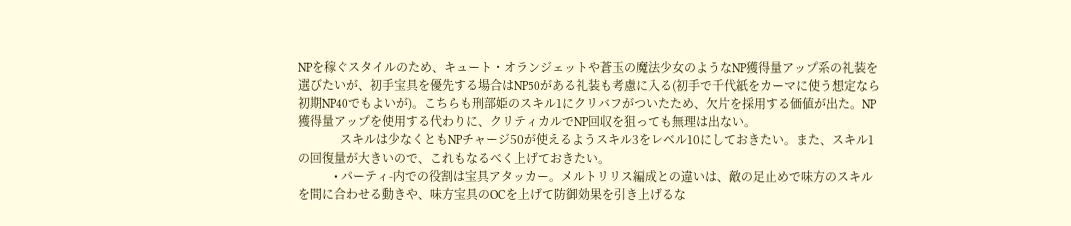NPを稼ぐスタイルのため、キュート・オランジェットや蒼玉の魔法少女のようなNP獲得量アップ系の礼装を選びたいが、初手宝具を優先する場合はNP50がある礼装も考慮に入る(初手で千代紙をカーマに使う想定なら初期NP40でもよいが)。こちらも刑部姫のスキル1にクリバフがついたため、欠片を採用する価値が出た。NP獲得量アップを使用する代わりに、クリティカルでNP回収を狙っても無理は出ない。
              スキルは少なくともNPチャージ50が使えるようスキル3をレベル10にしておきたい。また、スキル1の回復量が大きいので、これもなるべく上げておきたい。
            • パーティ-内での役割は宝具アタッカー。メルトリリス編成との違いは、敵の足止めで味方のスキルを間に合わせる動きや、味方宝具のOCを上げて防御効果を引き上げるな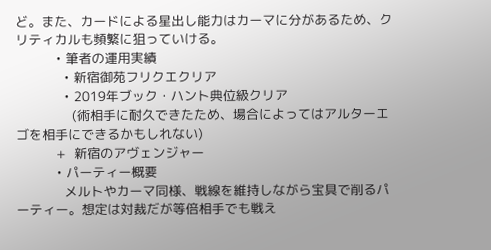ど。また、カードによる星出し能力はカーマに分があるため、クリティカルも頻繁に狙っていける。
          • 筆者の運用実績
            • 新宿御苑フリクエクリア
            • 2019年ブック・ハント典位級クリア
              (術相手に耐久できたため、場合によってはアルターエゴを相手にできるかもしれない)
          +  新宿のアヴェンジャー
          • パーティー概要
            メルトやカーマ同様、戦線を維持しながら宝具で削るパーティー。想定は対裁だが等倍相手でも戦え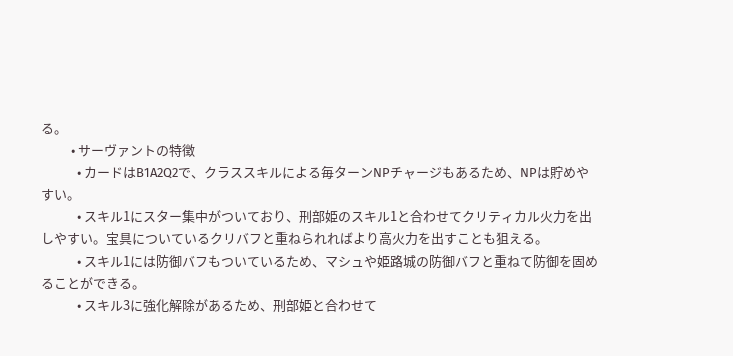る。
          • サーヴァントの特徴
            • カードはB1A2Q2で、クラススキルによる毎ターンNPチャージもあるため、NPは貯めやすい。
            • スキル1にスター集中がついており、刑部姫のスキル1と合わせてクリティカル火力を出しやすい。宝具についているクリバフと重ねられればより高火力を出すことも狙える。
            • スキル1には防御バフもついているため、マシュや姫路城の防御バフと重ねて防御を固めることができる。
            • スキル3に強化解除があるため、刑部姫と合わせて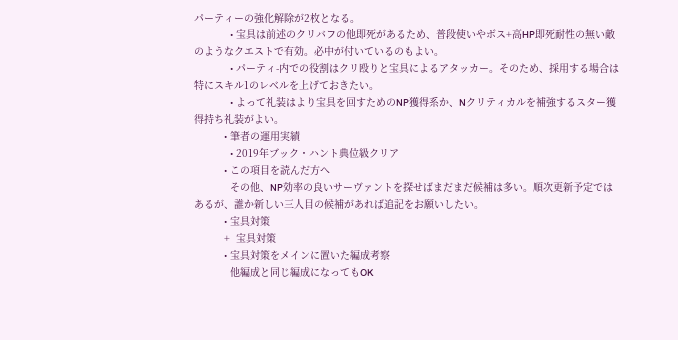パーティーの強化解除が2枚となる。
            • 宝具は前述のクリバフの他即死があるため、普段使いやボス+高HP即死耐性の無い敵のようなクエストで有効。必中が付いているのもよい。
            • パーティ-内での役割はクリ殴りと宝具によるアタッカー。そのため、採用する場合は特にスキル1のレベルを上げておきたい。
            • よって礼装はより宝具を回すためのNP獲得系か、Nクリティカルを補強するスター獲得持ち礼装がよい。
          • 筆者の運用実績
            • 2019年ブック・ハント典位級クリア
          • この項目を読んだ方へ
            その他、NP効率の良いサーヴァントを探せばまだまだ候補は多い。順次更新予定ではあるが、誰か新しい三人目の候補があれば追記をお願いしたい。
          • 宝具対策
          +  宝具対策
          • 宝具対策をメインに置いた編成考察
            他編成と同じ編成になってもOK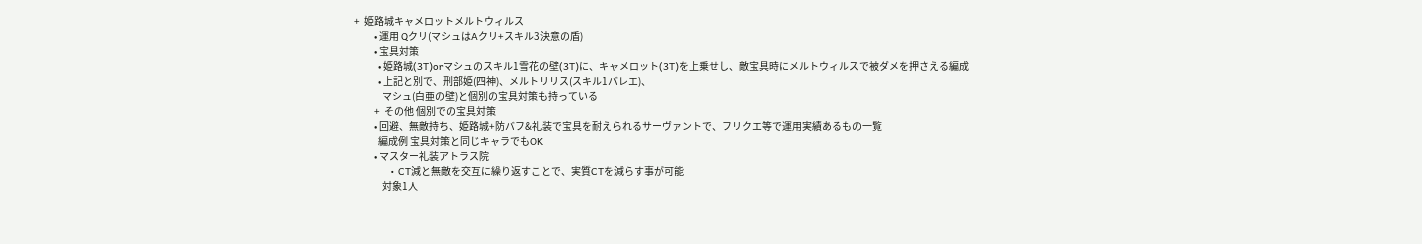+  姫路城キャメロットメルトウィルス
          • 運用 Qクリ(マシュはAクリ+スキル3決意の盾)
          • 宝具対策
            • 姫路城(3T)orマシュのスキル1雪花の壁(3T)に、キャメロット(3T)を上乗せし、敵宝具時にメルトウィルスで被ダメを押さえる編成
            • 上記と別で、刑部姫(四神)、メルトリリス(スキル1バレエ)、
              マシュ(白亜の壁)と個別の宝具対策も持っている
          +  その他 個別での宝具対策
          • 回避、無敵持ち、姫路城+防バフ&礼装で宝具を耐えられるサーヴァントで、フリクエ等で運用実績あるもの一覧
            編成例 宝具対策と同じキャラでもOK
          • マスター礼装アトラス院
            • CT減と無敵を交互に繰り返すことで、実質CTを減らす事が可能
              対象1人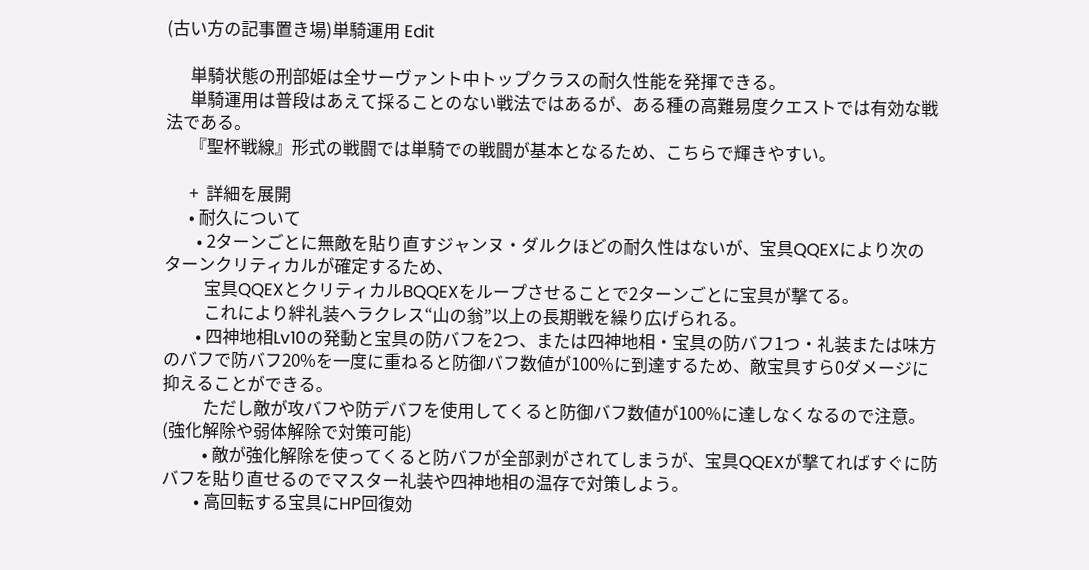(古い方の記事置き場)単騎運用 Edit

      単騎状態の刑部姫は全サーヴァント中トップクラスの耐久性能を発揮できる。
      単騎運用は普段はあえて採ることのない戦法ではあるが、ある種の高難易度クエストでは有効な戦法である。
      『聖杯戦線』形式の戦闘では単騎での戦闘が基本となるため、こちらで輝きやすい。

      +  詳細を展開
      • 耐久について
        • 2ターンごとに無敵を貼り直すジャンヌ・ダルクほどの耐久性はないが、宝具QQEXにより次のターンクリティカルが確定するため、
          宝具QQEXとクリティカルBQQEXをループさせることで2ターンごとに宝具が撃てる。
          これにより絆礼装ヘラクレス“山の翁”以上の長期戦を繰り広げられる。
        • 四神地相Lv10の発動と宝具の防バフを2つ、または四神地相・宝具の防バフ1つ・礼装または味方のバフで防バフ20%を一度に重ねると防御バフ数値が100%に到達するため、敵宝具すら0ダメージに抑えることができる。
          ただし敵が攻バフや防デバフを使用してくると防御バフ数値が100%に達しなくなるので注意。(強化解除や弱体解除で対策可能)
          • 敵が強化解除を使ってくると防バフが全部剥がされてしまうが、宝具QQEXが撃てればすぐに防バフを貼り直せるのでマスター礼装や四神地相の温存で対策しよう。
        • 高回転する宝具にHP回復効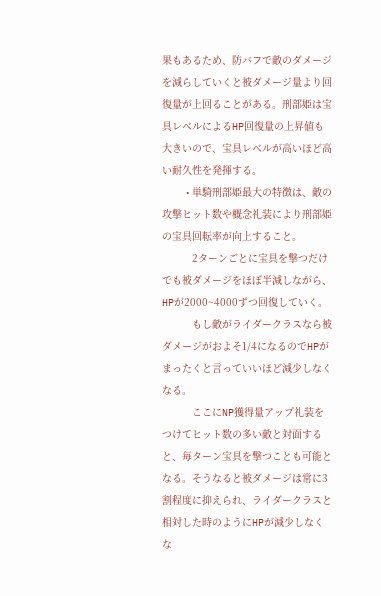果もあるため、防バフで敵のダメージを減らしていくと被ダメージ量より回復量が上回ることがある。刑部姫は宝具レベルによるHP回復量の上昇値も大きいので、宝具レベルが高いほど高い耐久性を発揮する。
        • 単騎刑部姫最大の特徴は、敵の攻撃ヒット数や概念礼装により刑部姫の宝具回転率が向上すること。
          2ターンごとに宝具を撃つだけでも被ダメージをほぼ半減しながら、HPが2000~4000ずつ回復していく。
          もし敵がライダークラスなら被ダメージがおよそ1/4になるのでHPがまったくと言っていいほど減少しなくなる。
          ここにNP獲得量アップ礼装をつけてヒット数の多い敵と対面すると、毎ターン宝具を撃つことも可能となる。そうなると被ダメージは常に3割程度に抑えられ、ライダークラスと相対した時のようにHPが減少しなくな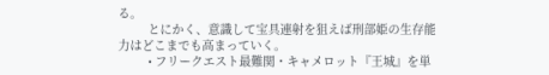る。
          とにかく、意識して宝具連射を狙えば刑部姫の生存能力はどこまでも高まっていく。
          • フリークエスト最難関・キャメロット『王城』を単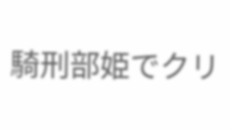騎刑部姫でクリ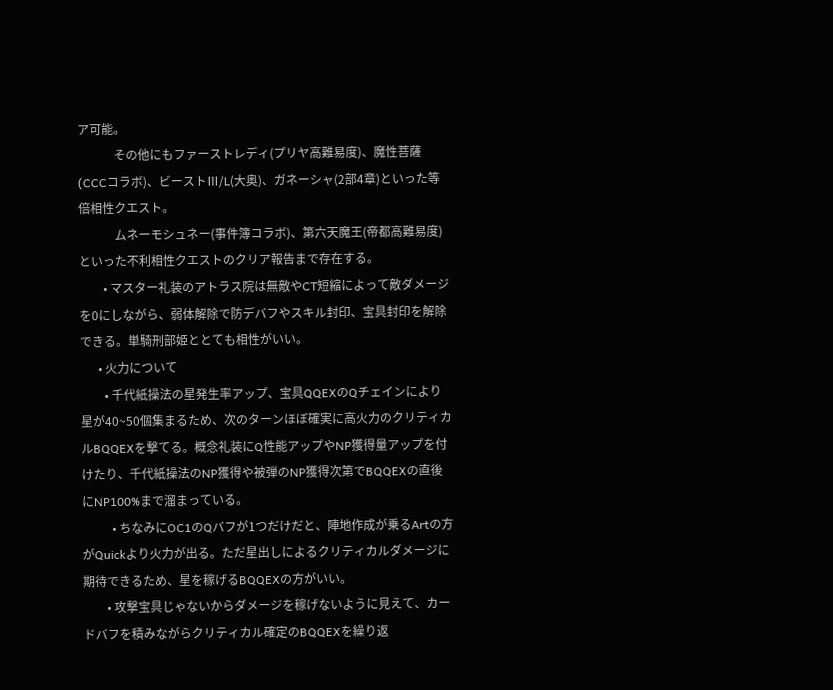ア可能。
            その他にもファーストレディ(プリヤ高難易度)、魔性菩薩(CCCコラボ)、ビーストⅢ/L(大奥)、ガネーシャ(2部4章)といった等倍相性クエスト。
            ムネーモシュネー(事件簿コラボ)、第六天魔王(帝都高難易度)といった不利相性クエストのクリア報告まで存在する。
        • マスター礼装のアトラス院は無敵やCT短縮によって敵ダメージを0にしながら、弱体解除で防デバフやスキル封印、宝具封印を解除できる。単騎刑部姫ととても相性がいい。
      • 火力について
        • 千代紙操法の星発生率アップ、宝具QQEXのQチェインにより星が40~50個集まるため、次のターンほぼ確実に高火力のクリティカルBQQEXを撃てる。概念礼装にQ性能アップやNP獲得量アップを付けたり、千代紙操法のNP獲得や被弾のNP獲得次第でBQQEXの直後にNP100%まで溜まっている。
          • ちなみにOC1のQバフが1つだけだと、陣地作成が乗るArtの方がQuickより火力が出る。ただ星出しによるクリティカルダメージに期待できるため、星を稼げるBQQEXの方がいい。
        • 攻撃宝具じゃないからダメージを稼げないように見えて、カードバフを積みながらクリティカル確定のBQQEXを繰り返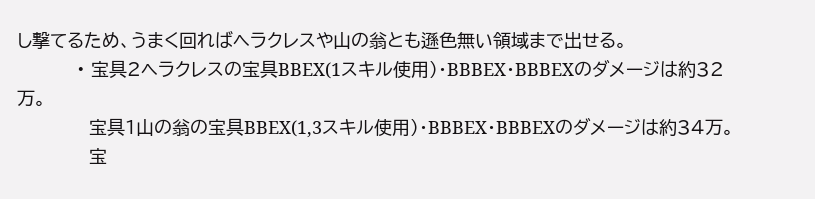し撃てるため、うまく回ればヘラクレスや山の翁とも遜色無い領域まで出せる。
          • 宝具2ヘラクレスの宝具BBEX(1スキル使用)・BBBEX・BBBEXのダメージは約32万。
            宝具1山の翁の宝具BBEX(1,3スキル使用)・BBBEX・BBBEXのダメージは約34万。
            宝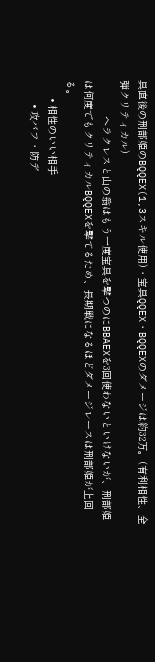具直後の刑部姫のBQQEX(1,3スキル使用)・宝具QQEX・BQQEXのダメージは約32万。(有利相性、全弾クリティカル)
            ヘラクレスと山の翁はもう一度宝具を撃つのにBBAEXを3回使わないといけないが、刑部姫は何度でもクリティカルBQQEXを撃てるため、長期戦になるほどダメージレースは刑部姫が上回る。
      • 相性のいい相手
        • 攻バフ・防デ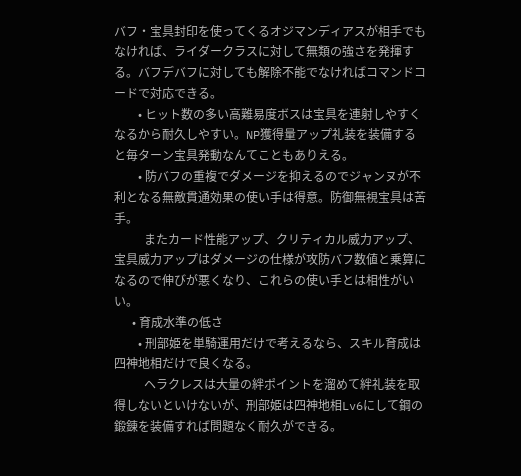バフ・宝具封印を使ってくるオジマンディアスが相手でもなければ、ライダークラスに対して無類の強さを発揮する。バフデバフに対しても解除不能でなければコマンドコードで対応できる。
        • ヒット数の多い高難易度ボスは宝具を連射しやすくなるから耐久しやすい。NP獲得量アップ礼装を装備すると毎ターン宝具発動なんてこともありえる。
        • 防バフの重複でダメージを抑えるのでジャンヌが不利となる無敵貫通効果の使い手は得意。防御無視宝具は苦手。
          またカード性能アップ、クリティカル威力アップ、宝具威力アップはダメージの仕様が攻防バフ数値と乗算になるので伸びが悪くなり、これらの使い手とは相性がいい。
      • 育成水準の低さ
        • 刑部姫を単騎運用だけで考えるなら、スキル育成は四神地相だけで良くなる。
          ヘラクレスは大量の絆ポイントを溜めて絆礼装を取得しないといけないが、刑部姫は四神地相Lv6にして鋼の鍛錬を装備すれば問題なく耐久ができる。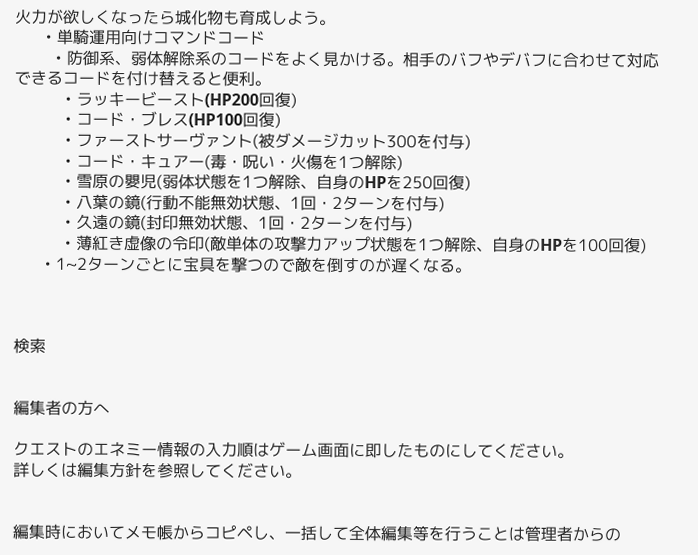火力が欲しくなったら城化物も育成しよう。
      • 単騎運用向けコマンドコード
        • 防御系、弱体解除系のコードをよく見かける。相手のバフやデバフに合わせて対応できるコードを付け替えると便利。
          • ラッキービースト(HP200回復)
          • コード・ブレス(HP100回復)
          • ファーストサーヴァント(被ダメージカット300を付与)
          • コード・キュアー(毒・呪い・火傷を1つ解除)
          • 雪原の嬰児(弱体状態を1つ解除、自身のHPを250回復)
          • 八葉の鏡(行動不能無効状態、1回・2ターンを付与)
          • 久遠の鏡(封印無効状態、1回・2ターンを付与)
          • 薄紅き虚像の令印(敵単体の攻撃力アップ状態を1つ解除、自身のHPを100回復)
      • 1~2ターンごとに宝具を撃つので敵を倒すのが遅くなる。



検索


編集者の方へ

クエストのエネミー情報の入力順はゲーム画面に即したものにしてください。
詳しくは編集方針を参照してください。


編集時においてメモ帳からコピペし、一括して全体編集等を行うことは管理者からの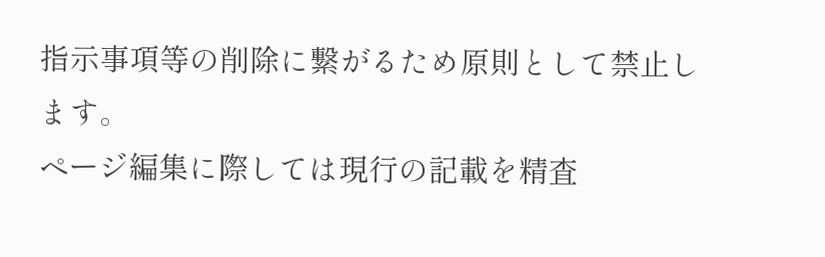指示事項等の削除に繋がるため原則として禁止します。
ページ編集に際しては現行の記載を精査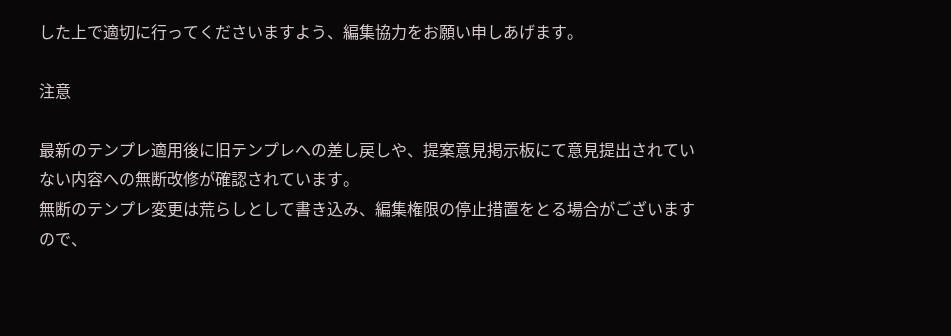した上で適切に行ってくださいますよう、編集協力をお願い申しあげます。

注意

最新のテンプレ適用後に旧テンプレへの差し戻しや、提案意見掲示板にて意見提出されていない内容への無断改修が確認されています。
無断のテンプレ変更は荒らしとして書き込み、編集権限の停止措置をとる場合がございますので、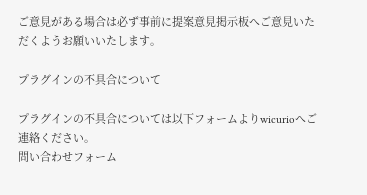ご意見がある場合は必ず事前に提案意見掲示板へご意見いただくようお願いいたします。

プラグインの不具合について

プラグインの不具合については以下フォームよりwicurioへご連絡ください。
問い合わせフォーム